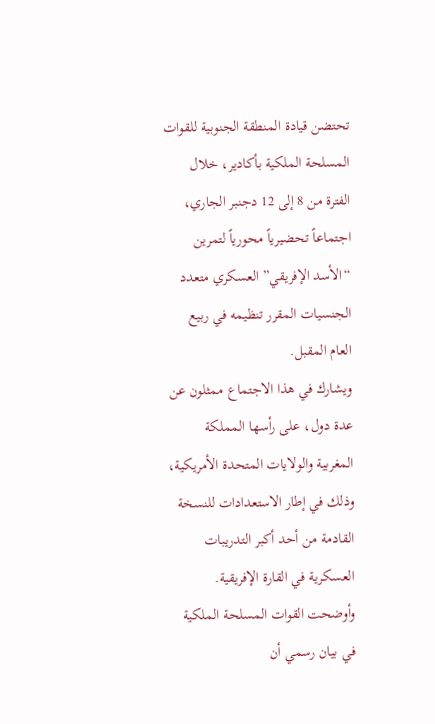تحتضن قيادة المنطقة الجنوبية للقوات المسلحة الملكية بأكادير، خلال الفترة من 8 إلى 12 دجنبر الجاري، اجتماعاً تحضيرياً محورياً لتمرين “الأسد الإفريقي” العسكري متعدد الجنسيات المقرر تنظيمه في ربيع العام المقبل.
ويشارك في هذا الاجتماع ممثلون عن عدة دول، على رأسها المملكة المغربية والولايات المتحدة الأمريكية، وذلك في إطار الاستعدادات للنسخة القادمة من أحد أكبر التدريبات العسكرية في القارة الإفريقية.
وأوضحت القوات المسلحة الملكية في بيان رسمي أن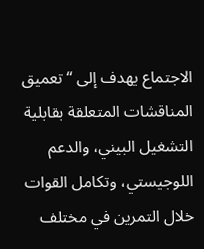الاجتماع يهدف إلى “تعميق المناقشات المتعلقة بقابلية التشغيل البيني، والدعم اللوجيستي، وتكامل القوات خلال التمرين في مختلف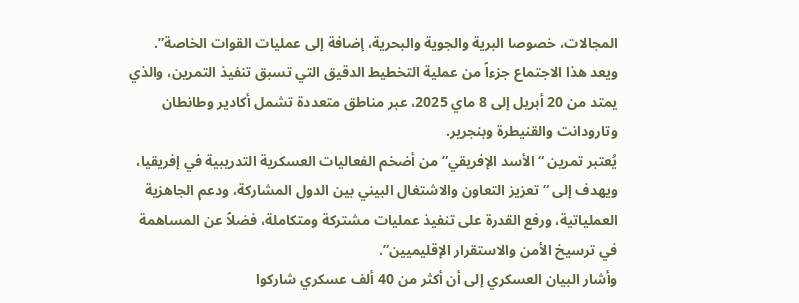المجالات، خصوصا البرية والجوية والبحرية، إضافة إلى عمليات القوات الخاصة”.
ويعد هذا الاجتماع جزءاً من عملية التخطيط الدقيق التي تسبق تنفيذ التمرين، والذي يمتد من 20 أبريل إلى 8 ماي 2025، عبر مناطق متعددة تشمل أكادير وطانطان وتارودانت والقنيطرة وبنجرير.
يُعتبر تمرين “الأسد الإفريقي” من أضخم الفعاليات العسكرية التدريبية في إفريقيا، ويهدف إلى “تعزيز التعاون والاشتغال البيني بين الدول المشاركة، ودعم الجاهزية العملياتية، ورفع القدرة على تنفيذ عمليات مشتركة ومتكاملة، فضلاً عن المساهمة في ترسيخ الأمن والاستقرار الإقليميين”.
وأشار البيان العسكري إلى أن أكثر من 40 ألف عسكري شاركوا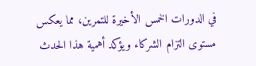في الدورات الخمس الأخيرة للتمرين، مما يعكس مستوى التزام الشركاء ويؤكد أهمية هذا الحدث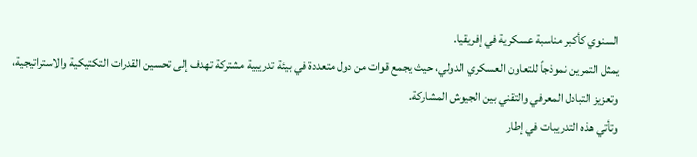السنوي كأكبر مناسبة عسكرية في إفريقيا.
يمثل التمرين نموذجاً للتعاون العسكري الدولي، حيث يجمع قوات من دول متعددة في بيئة تدريبية مشتركة تهدف إلى تحسين القدرات التكتيكية والاستراتيجية، وتعزيز التبادل المعرفي والتقني بين الجيوش المشاركة.
وتأتي هذه التدريبات في إطار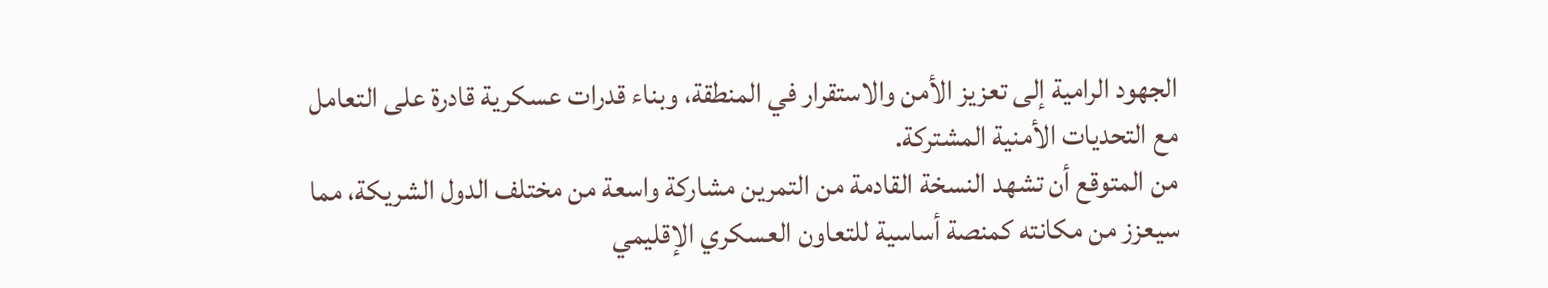الجهود الرامية إلى تعزيز الأمن والاستقرار في المنطقة، وبناء قدرات عسكرية قادرة على التعامل مع التحديات الأمنية المشتركة.
من المتوقع أن تشهد النسخة القادمة من التمرين مشاركة واسعة من مختلف الدول الشريكة، مما سيعزز من مكانته كمنصة أساسية للتعاون العسكري الإقليمي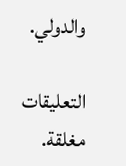والدولي.

التعليقات مغلقة.